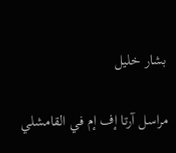بشار خليل

مراسل آرتا إف إم في القامشلي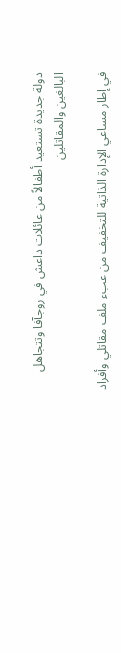دولة جديدة تستعيد أطفالاً من عائلات داعش في روجآفا وتتجاهل البالغين والمقاتلين

في إطار مساعي الإدارة الذاتية للتخفيف من عبء ملف مقاتلي وأفراد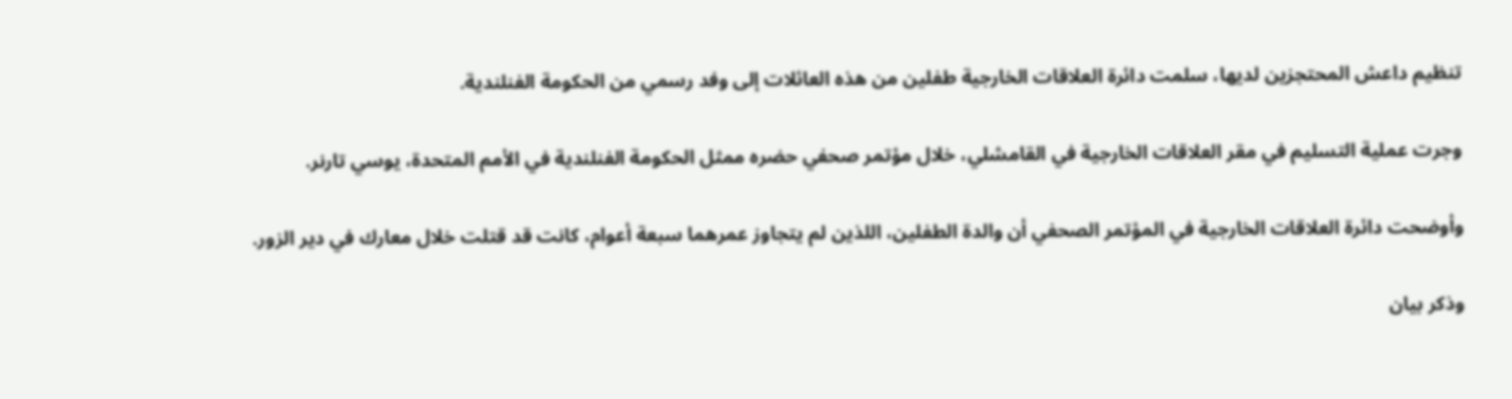تنظيم داعش المحتجزين لديها، سلمت دائرة العلاقات الخارجية طفلين من هذه العائلات إلى وفد رسمي من الحكومة الفنلندية.

وجرت عملية التسليم في مقر العلاقات الخارجية في القامشلي، خلال مؤتمر صحفي حضره ممثل الحكومة الفنلندية في الأمم المتحدة، يوسي تارنر.

وأوضحت دائرة العلاقات الخارجية في المؤتمر الصحفي أن والدة الطفلين، اللذين لم يتجاوز عمرهما سبعة أعوام، كانت قد قتلت خلال معارك في دير الزور.

وذكر بيان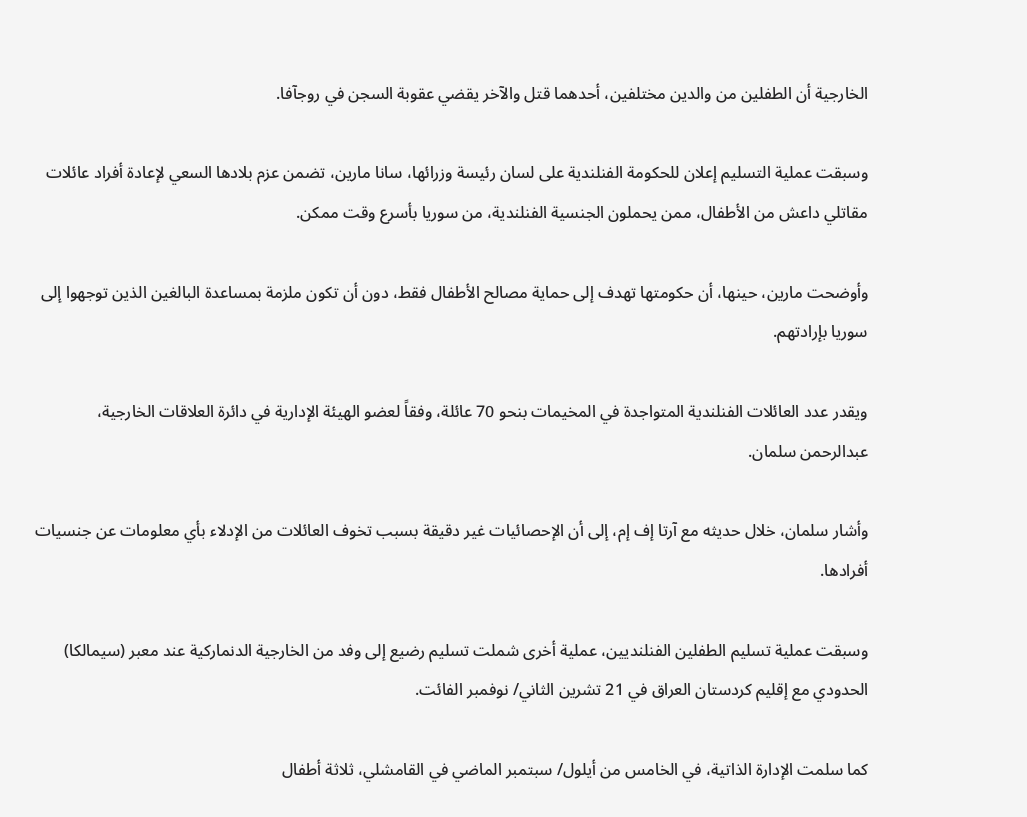الخارجية أن الطفلين من والدين مختلفين، أحدهما قتل والآخر يقضي عقوبة السجن في روجآفا.

وسبقت عملية التسليم إعلان للحكومة الفنلندية على لسان رئيسة وزرائها، سانا مارين، تضمن عزم بلادها السعي لإعادة أفراد عائلات مقاتلي داعش من الأطفال، ممن يحملون الجنسية الفنلندية، من سوريا بأسرع وقت ممكن.

وأوضحت مارين، حينها، أن حكومتها تهدف إلى حماية مصالح الأطفال فقط، دون أن تكون ملزمة بمساعدة البالغين الذين توجهوا إلى سوريا بإرادتهم.

ويقدر عدد العائلات الفنلندية المتواجدة في المخيمات بنحو 70 عائلة، وفقاً لعضو الهيئة الإدارية في دائرة العلاقات الخارجية، عبدالرحمن سلمان.

وأشار سلمان، خلال حديثه مع آرتا إف إم، إلى أن الإحصائيات غير دقيقة بسبب تخوف العائلات من الإدلاء بأي معلومات عن جنسيات أفرادها.

وسبقت عملية تسليم الطفلين الفنلنديين، عملية أخرى شملت تسليم رضيع إلى وفد من الخارجية الدنماركية عند معبر (سيمالكا) الحدودي مع إقليم كردستان العراق في 21 تشرين الثاني/ نوفمبر الفائت.

كما سلمت الإدارة الذاتية، في الخامس من أيلول/ سبتمبر الماضي في القامشلي، ثلاثة أطفال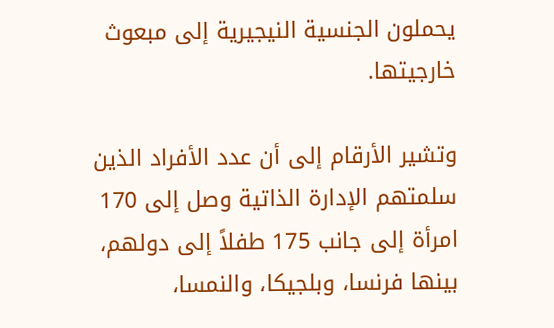يحملون الجنسية النيجيرية إلى مبعوث خارجيتها.

وتشير الأرقام إلى أن عدد الأفراد الذين سلمتهم الإدارة الذاتية وصل إلى 170 امرأة إلى جانب 175 طفلاً إلى دولهم، بينها فرنسا، وبلجيكا، والنمسا،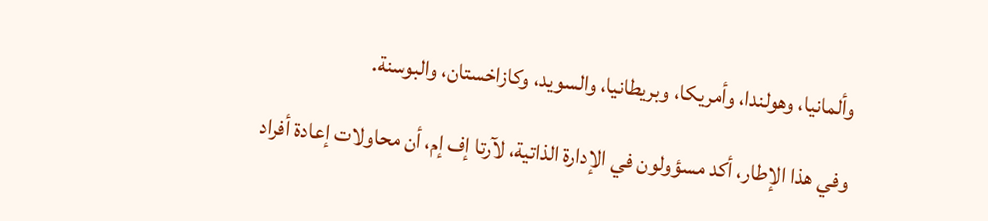وألمانيا، وهولندا، وأمريكا، وبريطانيا، والسويد، وكازاخستان، والبوسنة.

وفي هذا الإطار، أكد مسؤولون في الإدارة الذاتية، لآرتا إف إم، أن محاولات إعادة أفراد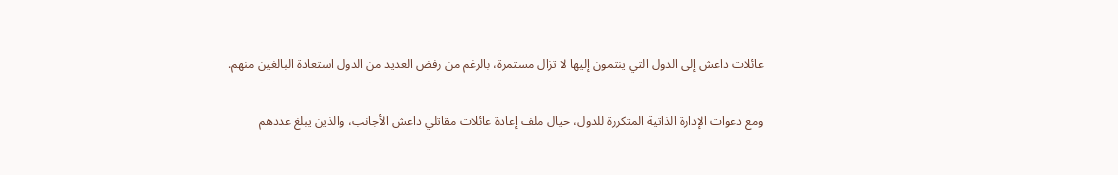عائلات داعش إلى الدول التي ينتمون إليها لا تزال مستمرة، بالرغم من رفض العديد من الدول استعادة البالغين منهم.

ومع دعوات الإدارة الذاتية المتكررة للدول، حيال ملف إعادة عائلات مقاتلي داعش الأجانب، والذين يبلغ عددهم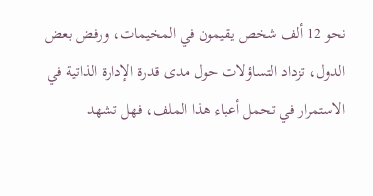نحو 12 ألف شخص يقيمون في المخيمات، ورفض بعض الدول، تزداد التساؤلات حول مدى قدرة الإدارة الذاتية في الاستمرار في تحمل أعباء هذا الملف، فهل تشهد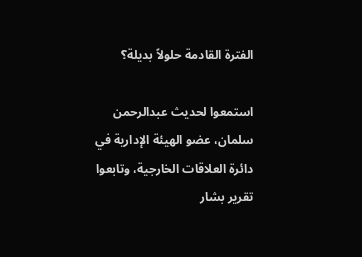الفترة القادمة حلولاً بديلة؟

استمعوا لحديث عبدالرحمن سلمان، عضو الهيئة الإدارية في دائرة العلاقات الخارجية، وتابعوا تقرير بشار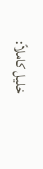خليل كاملاً: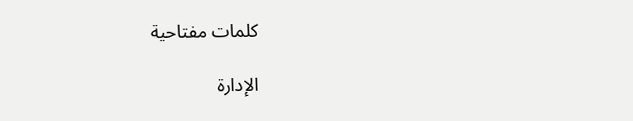كلمات مفتاحية

الإدارة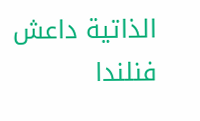الذاتية داعش فنلندا